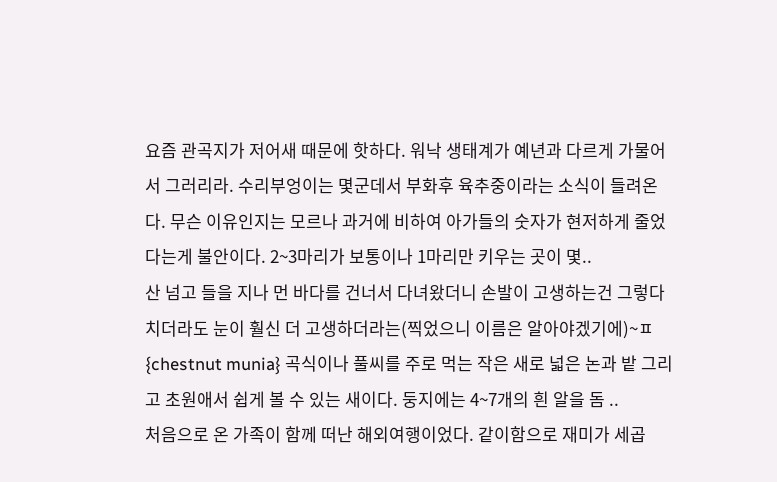요즘 관곡지가 저어새 때문에 핫하다. 워낙 생태계가 예년과 다르게 가물어서 그러리라. 수리부엉이는 몇군데서 부화후 육추중이라는 소식이 들려온다. 무슨 이유인지는 모르나 과거에 비하여 아가들의 숫자가 현저하게 줄었다는게 불안이다. 2~3마리가 보통이나 1마리만 키우는 곳이 몇..
산 넘고 들을 지나 먼 바다를 건너서 다녀왔더니 손발이 고생하는건 그렇다 치더라도 눈이 훨신 더 고생하더라는(찍었으니 이름은 알아야겠기에)~ㅍ {chestnut munia} 곡식이나 풀씨를 주로 먹는 작은 새로 넓은 논과 밭 그리고 초원애서 쉽게 볼 수 있는 새이다. 둥지에는 4~7개의 흰 알을 돔 ..
처음으로 온 가족이 함께 떠난 해외여행이었다. 같이함으로 재미가 세곱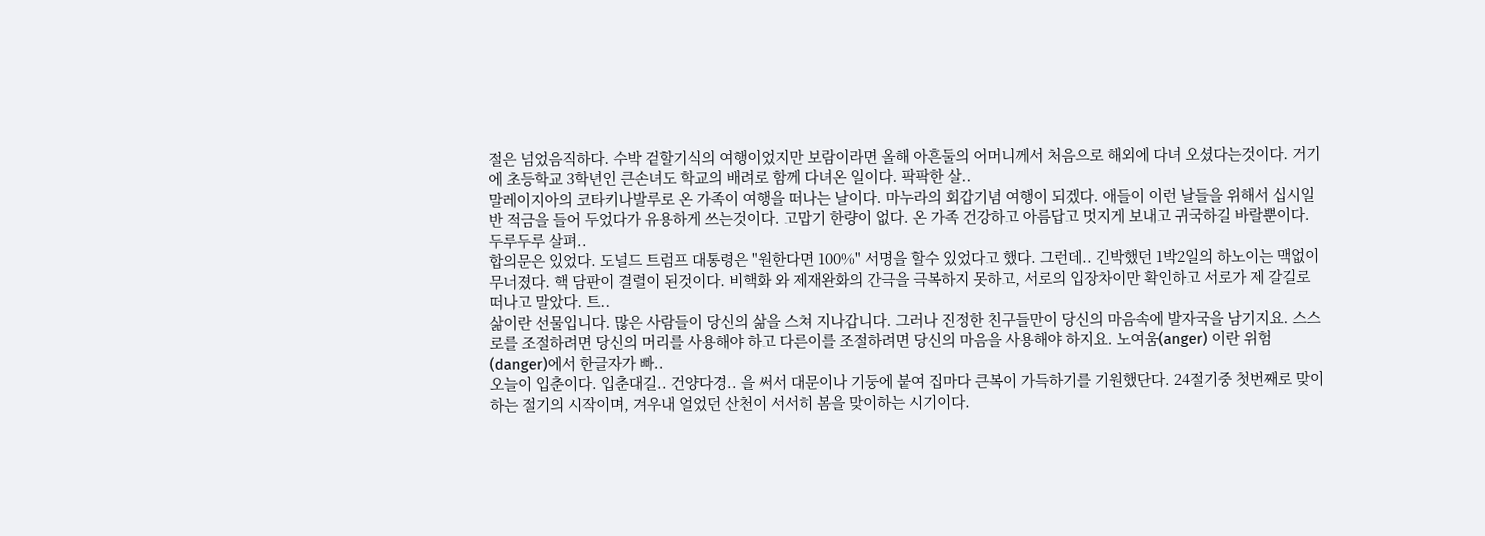절은 넘었음직하다. 수박 겉할기식의 여행이었지만 보람이라면 올해 아흔둘의 어머니께서 처음으로 해외에 다녀 오셨다는것이다. 거기에 초등학교 3학년인 큰손녀도 학교의 배려로 함께 다녀온 일이다. 팍팍한 살..
말레이지아의 코타키나발루로 온 가족이 여행을 떠나는 날이다. 마누라의 회갑기념 여행이 되겠다. 애들이 이런 날들을 위해서 십시일반 적금을 들어 두었다가 유용하게 쓰는것이다. 고맙기 한량이 없다. 온 가족 건강하고 아름답고 멋지게 보내고 귀국하길 바랄뿐이다. 두루두루 살펴..
합의문은 있었다. 도널드 트럼프 대통령은 "원한다면 100%" 서명을 할수 있었다고 했다. 그런데.. 긴박했던 1박2일의 하노이는 맥없이 무너졌다. 핵 담판이 결렬이 된것이다. 비핵화 와 제재완화의 간극을 극복하지 못하고, 서로의 입장차이만 확인하고 서로가 제 갈길로 떠나고 말았다. 트..
삶이란 선물입니다. 많은 사람들이 당신의 삶을 스쳐 지나갑니다. 그러나 진정한 친구들만이 당신의 마음속에 발자국을 남기지요. 스스로를 조절하려면 당신의 머리를 사용해야 하고 다른이를 조절하려면 당신의 마음을 사용해야 하지요. 노여움(anger) 이란 위험(danger)에서 한글자가 빠..
오늘이 입춘이다. 입춘대길.. 건양다경.. 을 써서 대문이나 기둥에 붙여 집마다 큰복이 가득하기를 기원했단다. 24절기중 첫번째로 맞이하는 절기의 시작이며, 겨우내 얼었던 산천이 서서히 봄을 맞이하는 시기이다.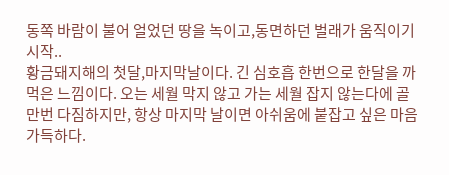동쪽 바람이 불어 얼었던 땅을 녹이고,동면하던 벌래가 움직이기 시작..
황금돼지해의 첫달,마지막날이다. 긴 심호흡 한번으로 한달을 까 먹은 느낌이다. 오는 세월 막지 않고 가는 세월 잡지 않는다에 골만번 다짐하지만, 항상 마지막 날이면 아쉬움에 붙잡고 싶은 마음 가득하다.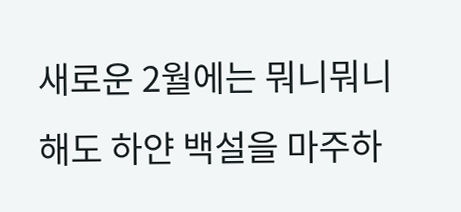새로운 2월에는 뭐니뭐니해도 하얀 백설을 마주하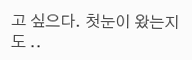고 싶으다. 첫눈이 왔는지도 ..